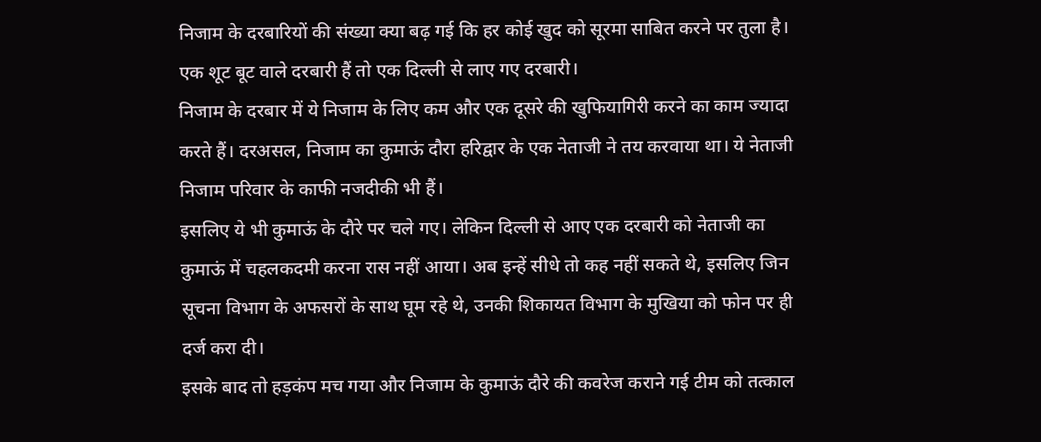निजाम के दरबारियों की संख्या क्या बढ़ गई कि हर कोई खुद को सूरमा साबित करने पर तुला है। एक शूट बूट वाले दरबारी हैं तो एक दिल्ली से लाए गए दरबारी।
निजाम के दरबार में ये निजाम के लिए कम और एक दूसरे की खुफियागिरी करने का काम ज्यादा करते हैं। दरअसल, निजाम का कुमाऊं दौरा हरिद्वार के एक नेताजी ने तय करवाया था। ये नेताजी निजाम परिवार के काफी नजदीकी भी हैं।
इसलिए ये भी कुमाऊं के दौरे पर चले गए। लेकिन दिल्ली से आए एक दरबारी को नेताजी का कुमाऊं में चहलकदमी करना रास नहीं आया। अब इन्हें सीधे तो कह नहीं सकते थे, इसलिए जिन सूचना विभाग के अफसरों के साथ घूम रहे थे, उनकी शिकायत विभाग के मुखिया को फोन पर ही दर्ज करा दी।
इसके बाद तो हड़कंप मच गया और निजाम के कुमाऊं दौरे की कवरेज कराने गई टीम को तत्काल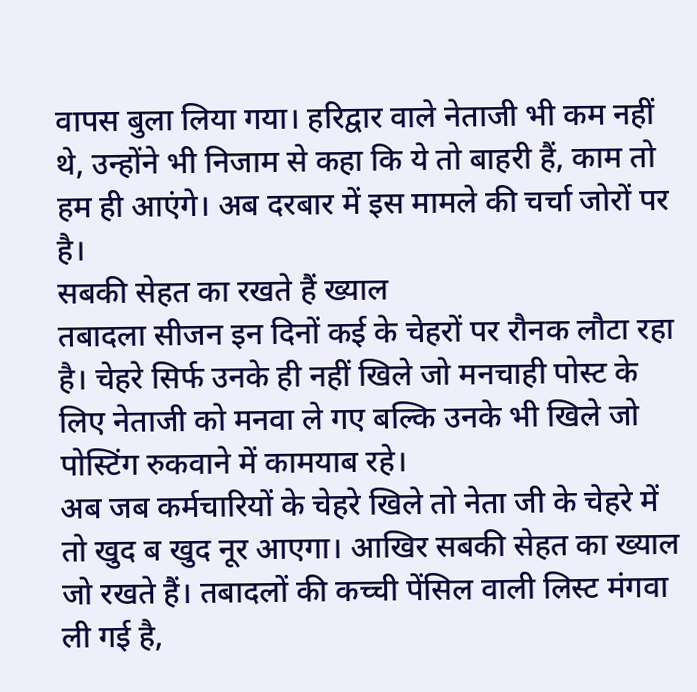वापस बुला लिया गया। हरिद्वार वाले नेताजी भी कम नहीं थे, उन्होंने भी निजाम से कहा कि ये तो बाहरी हैं, काम तो हम ही आएंगे। अब दरबार में इस मामले की चर्चा जोरों पर है।
सबकी सेहत का रखते हैं ख्याल
तबादला सीजन इन दिनों कई के चेहरों पर रौनक लौटा रहा है। चेहरे सिर्फ उनके ही नहीं खिले जो मनचाही पोस्ट के लिए नेताजी को मनवा ले गए बल्कि उनके भी खिले जो पोस्टिंग रुकवाने में कामयाब रहे।
अब जब कर्मचारियों के चेहरे खिले तो नेता जी के चेहरे में तो खुद ब खुद नूर आएगा। आखिर सबकी सेहत का ख्याल जो रखते हैं। तबादलों की कच्ची पेंसिल वाली लिस्ट मंगवा ली गई है,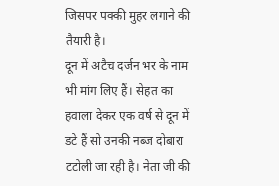जिसपर पक्की मुहर लगाने की तैयारी है।
दून में अटैच दर्जन भर के नाम भी मांग लिए हैं। सेहत का हवाला देकर एक वर्ष से दून में डटे हैं सो उनकी नब्ज दोबारा टटोली जा रही है। नेता जी की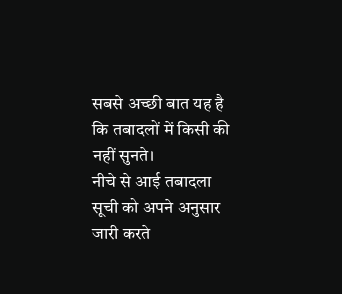सबसे अच्छी बात यह है कि तबादलों में किसी की नहीं सुनते।
नीचे से आई तबादला सूची को अपने अनुसार जारी करते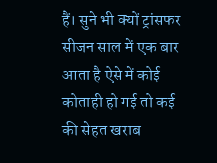हैं। सुने भी क्यों ट्रांसफर सीजन साल में एक बार आता है ऐसे में कोई कोताही हो गई तो कई की सेहत खराब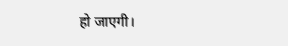हो जाएगी।